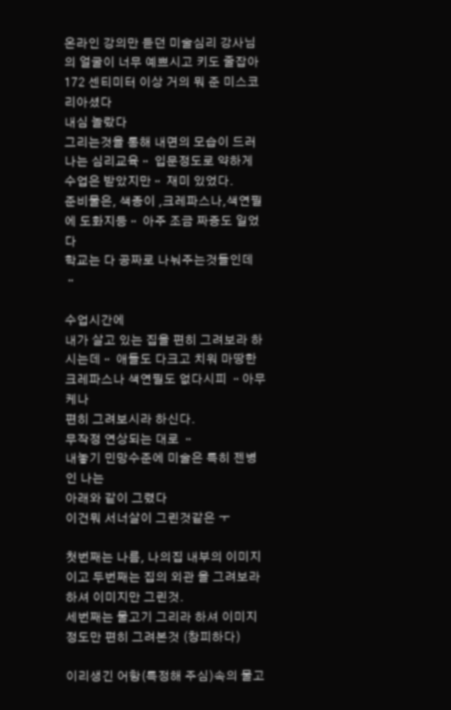온라인 강의만 듣던 미술심리 강사님의 얼굴이 너무 예쁘시고 키도 줄잡아 172 센티미터 이상 거의 뭐 준 미스코리아셨다
내심 놀랐다
그리는것을 통해 내면의 모습이 드러나는 심리교육ᆢ 입문정도로 약하게 수업은 받았지만ᆢ 재미 있었다.
준비물은, 색종이 ,크레파스나,색연필에 도화지등ᆢ 아주 조금 짜증도 일었다
학교는 다 공짜로 나눠주는것들인데 ᆢ

수업시간에
내가 살고 있는 집을 편히 그려보라 하시는데ᆢ 애들도 다크고 치워 마땅한 크레파스나 색연필도 없다시피 ᆢ아무케나
편히 그려보시라 하신다.
무작정 연상되는 대로 ᆢ
내놓기 민망수준에 미술은 특히 젠병인 나는
아래와 같이 그렸다
이건뭐 서너살이 그린것같은 ㅜ

첫번째는 나름, 나의집 내부의 이미지 이고 두번째는 집의 외관 을 그려보라 하셔 이미지만 그린것.
세번째는 물고기 그리라 하셔 이미지 정도만 편히 그려본것 (창피하다)

이리생긴 어항(특정해 주심)속의 물고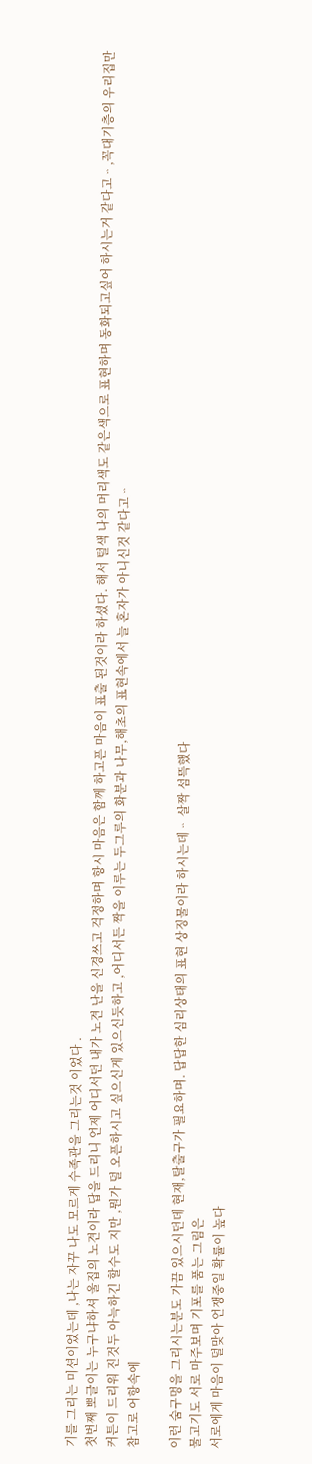기를 그리는 미션이었는데 ,나는 자꾸 나도 모르게 수족관을 그리는것 이었다 .
첫번째 뽀글이는 누구냐하셔 울집의 노견이라 답을 드리니 언제 어디서던 내가 노견 난을 신경쓰고 걱정하며 항시 마음은 함께 하고픈 마음이 표출 된것이라 하셨다. 해서 털색 나의 머리색도 같은색으로 표현하며 동화되고싶어 하시는거 같다고ᆢ,꼭대기층의 우리집만 커튼이 드리워 진것두 아늑하긴 할수도 지만 ,뭔가 덜 오픈하시고 싶으신게 있으신듯하고 ,어디서든 짝을 이루는 두그루의 화분과 나무,해초의 표현속에서 늘 혼자가 아니신것 같다고ᆢ
참고로 어항속에

이런 숨구멍을 그리시는분도 가끔 있으시던데 현재,탈출구가 필요하며. 답답한 심리상태의 표현 상징물이라 하시는데ᆢ 살짝 섬뜩했다
물고기도 서로 마주보며 기포를 품는 그림은
서로에게 마음이 덜맞아 언쟁중일 확률이 높다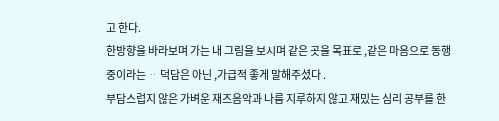고 한다.
한방향을 바라보며 가는 내 그림을 보시며 같은 곳을 목표로 ,같은 마음으로 동행중이라는 ᆢ 덕담은 아닌 ,가급적 좋게 말해주셨다 .
부담스럽지 않은 가벼운 재즈음악과 나름 지루하지 않고 재밌는 심리 공부를 한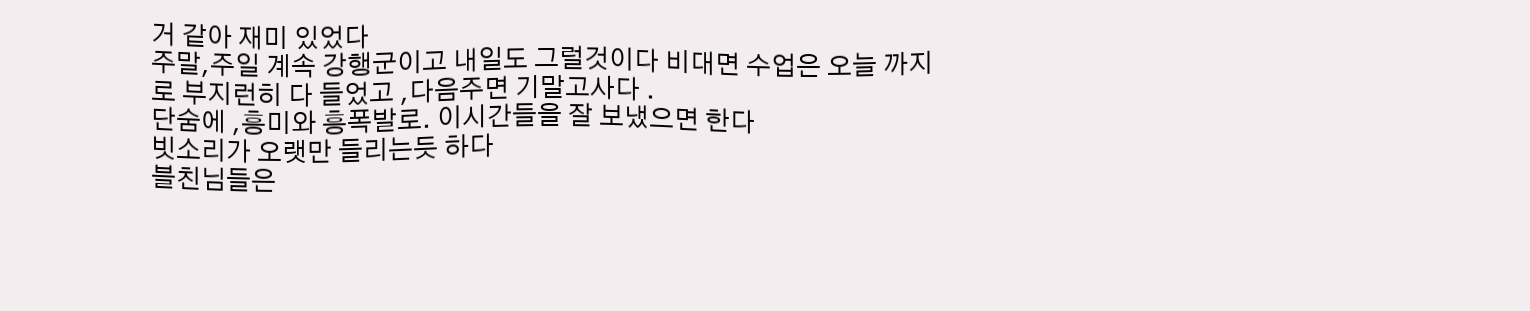거 같아 재미 있었다
주말,주일 계속 강행군이고 내일도 그럴것이다 비대면 수업은 오늘 까지로 부지런히 다 들었고 ,다음주면 기말고사다 .
단숨에 ,흥미와 흥폭발로. 이시간들을 잘 보냈으면 한다
빗소리가 오랫만 들리는듯 하다
블친님들은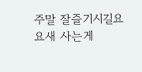주말 잘즐기시길요
요새 사는게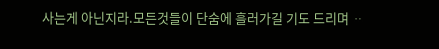사는게 아닌지라.모든것들이 단숨에 흘러가길 기도 드리며 ᆢ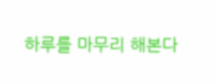하루를 마무리 해본다